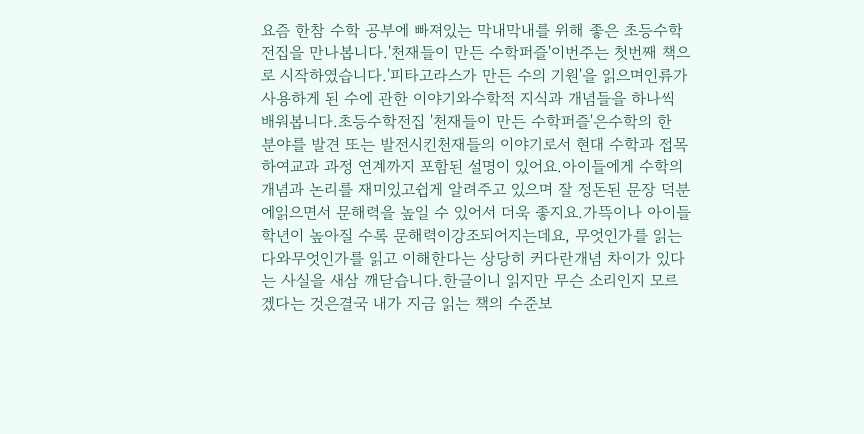요즘 한참 수학 공부에 빠져있는 막내막내를 위해 좋은 초등수학전집을 만나봅니다.'천재들이 만든 수학퍼즐'이번주는 첫번째 책으로 시작하였습니다.'피타고라스가 만든 수의 기원'을 읽으며인류가 사용하게 된 수에 관한 이야기와수학적 지식과 개념들을 하나씩 배워봅니다.초등수학전집 '천재들이 만든 수학퍼즐'은수학의 한 분야를 발견 또는 발전시킨천재들의 이야기로서 현대 수학과 접목하여교과 과정 연계까지 포함된 설명이 있어요.아이들에게 수학의 개념과 논리를 재미있고쉽게 알려주고 있으며 잘 정돈된 문장 덕분에읽으면서 문해력을 높일 수 있어서 더욱 좋지요.가뜩이나 아이들 학년이 높아질 수록 문해력이강조되어지는데요, 무엇인가를 읽는다와무엇인가를 읽고 이해한다는 상당히 커다란개념 차이가 있다는 사실을 새삼 깨닫습니다.한글이니 읽지만 무슨 소리인지 모르겠다는 것은결국 내가 지금 읽는 책의 수준보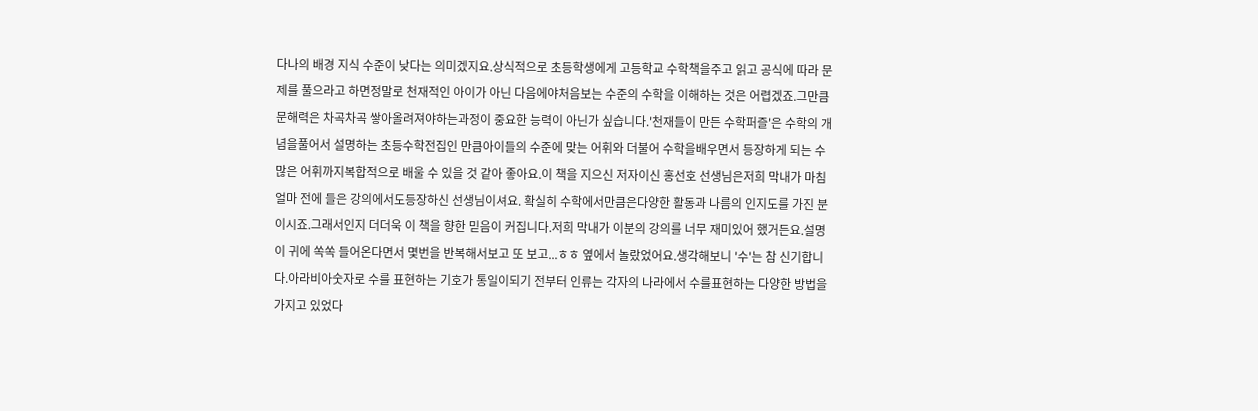다나의 배경 지식 수준이 낮다는 의미겠지요.상식적으로 초등학생에게 고등학교 수학책을주고 읽고 공식에 따라 문제를 풀으라고 하면정말로 천재적인 아이가 아닌 다음에야처음보는 수준의 수학을 이해하는 것은 어렵겠죠.그만큼 문해력은 차곡차곡 쌓아올려져야하는과정이 중요한 능력이 아닌가 싶습니다.'천재들이 만든 수학퍼즐'은 수학의 개념을풀어서 설명하는 초등수학전집인 만큼아이들의 수준에 맞는 어휘와 더불어 수학을배우면서 등장하게 되는 수많은 어휘까지복합적으로 배울 수 있을 것 같아 좋아요.이 책을 지으신 저자이신 홍선호 선생님은저희 막내가 마침 얼마 전에 들은 강의에서도등장하신 선생님이셔요. 확실히 수학에서만큼은다양한 활동과 나름의 인지도를 가진 분이시죠.그래서인지 더더욱 이 책을 향한 믿음이 커집니다.저희 막내가 이분의 강의를 너무 재미있어 했거든요.설명이 귀에 쏙쏙 들어온다면서 몇번을 반복해서보고 또 보고...ㅎㅎ 옆에서 놀랐었어요.생각해보니 '수'는 참 신기합니다.아라비아숫자로 수를 표현하는 기호가 통일이되기 전부터 인류는 각자의 나라에서 수를표현하는 다양한 방법을 가지고 있었다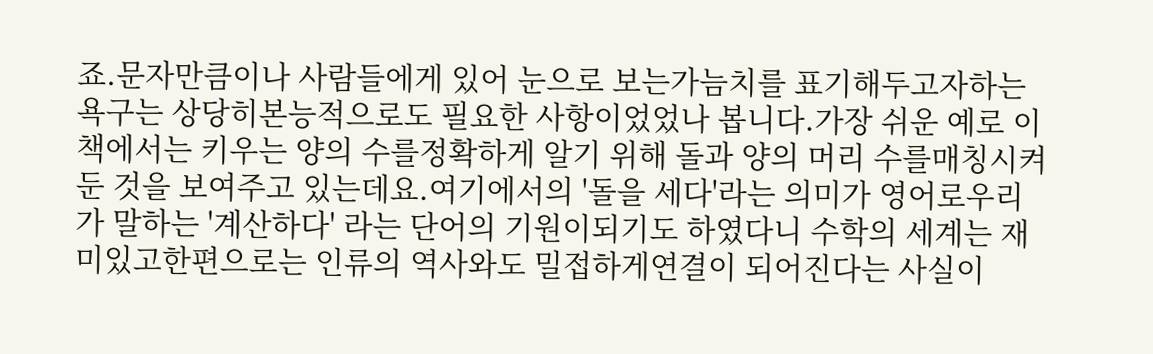죠.문자만큼이나 사람들에게 있어 눈으로 보는가늠치를 표기해두고자하는 욕구는 상당히본능적으로도 필요한 사항이었었나 봅니다.가장 쉬운 예로 이 책에서는 키우는 양의 수를정확하게 알기 위해 돌과 양의 머리 수를매칭시켜 둔 것을 보여주고 있는데요.여기에서의 '돌을 세다'라는 의미가 영어로우리가 말하는 '계산하다' 라는 단어의 기원이되기도 하였다니 수학의 세계는 재미있고한편으로는 인류의 역사와도 밀접하게연결이 되어진다는 사실이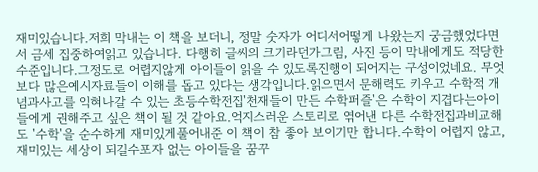재미있습니다.저희 막내는 이 책을 보더니, 정말 숫자가 어디서어떻게 나왔는지 궁금했었다면서 금세 집중하여읽고 있습니다. 다행히 글씨의 크기라던가그림, 사진 등이 막내에게도 적당한 수준입니다.그정도로 어렵지않게 아이들이 읽을 수 있도록진행이 되어지는 구성이었네요. 무엇보다 많은예시자료들이 이해를 돕고 있다는 생각입니다.읽으면서 문해력도 키우고 수학적 개념과사고를 익혀나갈 수 있는 초등수학전집'천재들이 만든 수학퍼즐'은 수학이 지겹다는아이들에게 권해주고 싶은 책이 될 것 같아요.억지스러운 스토리로 엮어낸 다른 수학전집과비교해도 '수학'을 순수하게 재미있게풀어내준 이 책이 참 좋아 보이기만 합니다.수학이 어렵지 않고, 재미있는 세상이 되길수포자 없는 아이들을 꿈꾸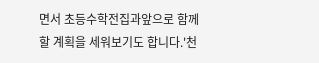면서 초등수학전집과앞으로 함께할 계획을 세워보기도 합니다.'천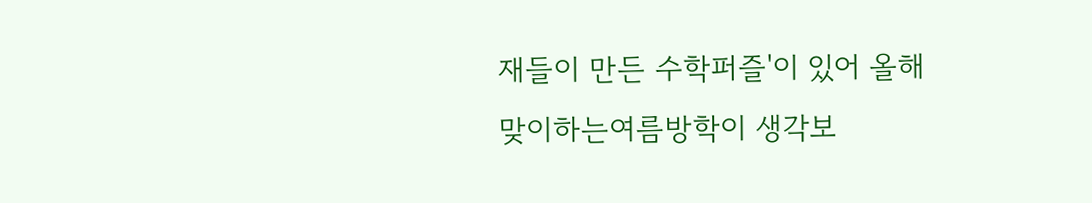재들이 만든 수학퍼즐'이 있어 올해 맞이하는여름방학이 생각보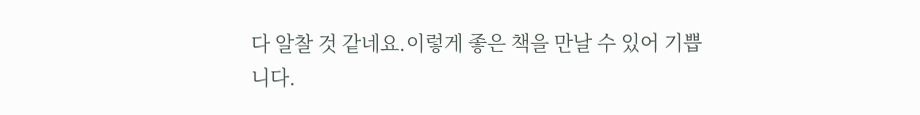다 알찰 것 같네요.이렇게 좋은 책을 만날 수 있어 기쁩니다.